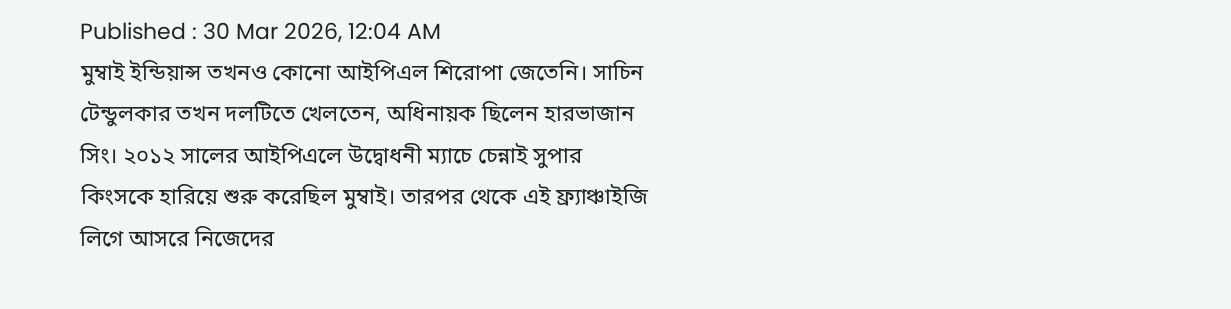Published : 30 Mar 2026, 12:04 AM
মুম্বাই ইন্ডিয়ান্স তখনও কোনো আইপিএল শিরোপা জেতেনি। সাচিন টেন্ডুলকার তখন দলটিতে খেলতেন, অধিনায়ক ছিলেন হারভাজান সিং। ২০১২ সালের আইপিএলে উদ্বোধনী ম্যাচে চেন্নাই সুপার কিংসকে হারিয়ে শুরু করেছিল মুম্বাই। তারপর থেকে এই ফ্র্যাঞ্চাইজি লিগে আসরে নিজেদের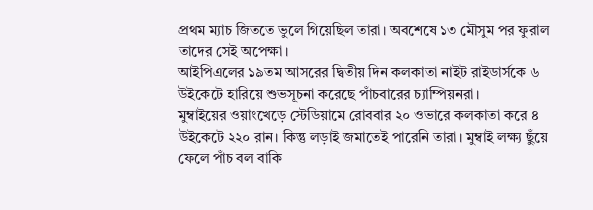প্রথম ম্যাচ জিততে ভুলে গিয়েছিল তারা। অবশেষে ১৩ মৌসুম পর ফুরাল তাদের সেই অপেক্ষা।
আইপিএলের ১৯তম আসরের দ্বিতীয় দিন কলকাতা নাইট রাইডার্সকে ৬ উইকেটে হারিয়ে শুভসূচনা করেছে পাঁচবারের চ্যাম্পিয়নরা।
মুম্বাইয়ের ওয়াংখেড়ে স্টেডিয়ামে রোববার ২০ ওভারে কলকাতা করে ৪ উইকেটে ২২০ রান। কিন্তু লড়াই জমাতেই পারেনি তারা। মুম্বাই লক্ষ্য ছুঁয়ে ফেলে পাঁচ বল বাকি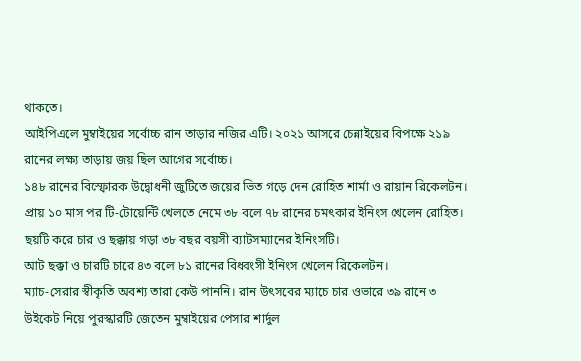থাকতে।
আইপিএলে মুম্বাইয়ের সর্বোচ্চ রান তাড়ার নজির এটি। ২০২১ আসরে চেন্নাইয়ের বিপক্ষে ২১৯ রানের লক্ষ্য তাড়ায় জয় ছিল আগের সর্বোচ্চ।
১৪৮ রানের বিস্ফোরক উদ্বোধনী জুটিতে জয়ের ভিত গড়ে দেন রোহিত শার্মা ও রায়ান রিকেলটন।
প্রায় ১০ মাস পর টি-টোয়েন্টি খেলতে নেমে ৩৮ বলে ৭৮ রানের চমৎকার ইনিংস খেলেন রোহিত। ছয়টি করে চার ও ছক্কায় গড়া ৩৮ বছর বয়সী ব্যাটসম্যানের ইনিংসটি।
আট ছক্কা ও চারটি চারে ৪৩ বলে ৮১ রানের বিধ্বংসী ইনিংস খেলেন রিকেলটন।
ম্যাচ-সেরার স্বীকৃতি অবশ্য তারা কেউ পাননি। রান উৎসবের ম্যাচে চার ওভারে ৩৯ রানে ৩ উইকেট নিয়ে পুরস্কারটি জেতেন মুম্বাইয়ের পেসার শার্দুল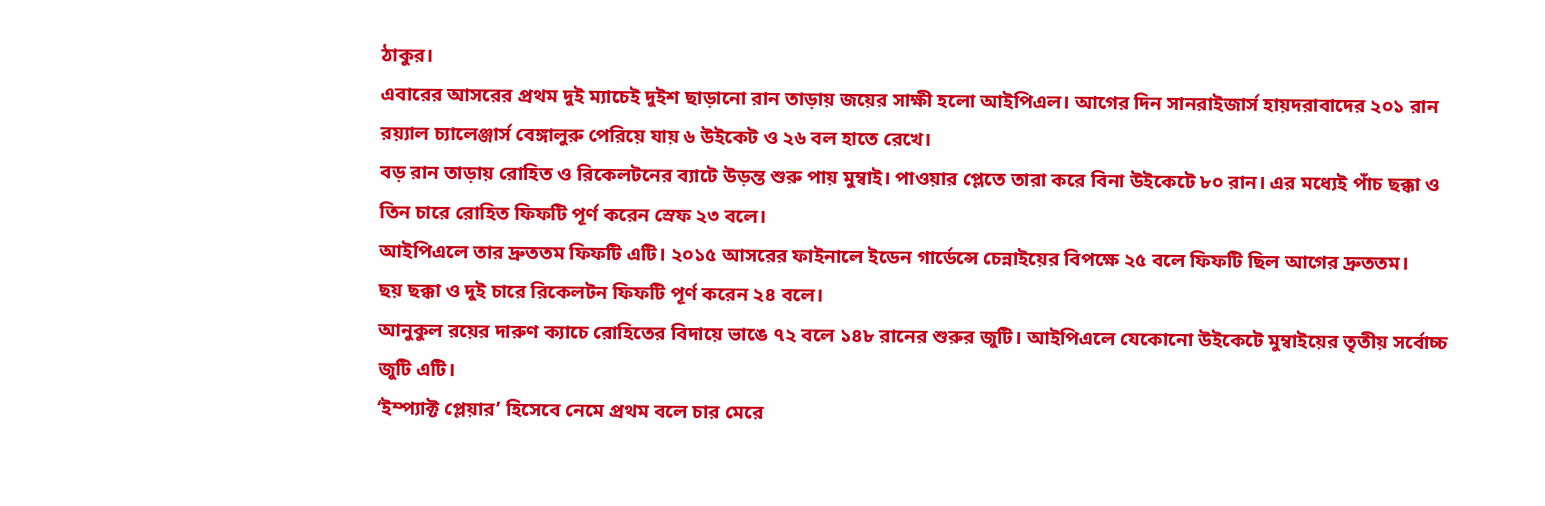ঠাকুর।
এবারের আসরের প্রথম দুই ম্যাচেই দুইশ ছাড়ানো রান তাড়ায় জয়ের সাক্ষী হলো আইপিএল। আগের দিন সানরাইজার্স হায়দরাবাদের ২০১ রান রয়্যাল চ্যালেঞ্জার্স বেঙ্গালুরু পেরিয়ে যায় ৬ উইকেট ও ২৬ বল হাতে রেখে।
বড় রান তাড়ায় রোহিত ও রিকেলটনের ব্যাটে উড়ন্ত শুরু পায় মুম্বাই। পাওয়ার প্লেতে তারা করে বিনা উইকেটে ৮০ রান। এর মধ্যেই পাঁচ ছক্কা ও তিন চারে রোহিত ফিফটি পূর্ণ করেন স্রেফ ২৩ বলে।
আইপিএলে তার দ্রুততম ফিফটি এটি। ২০১৫ আসরের ফাইনালে ইডেন গার্ডেন্সে চেন্নাইয়ের বিপক্ষে ২৫ বলে ফিফটি ছিল আগের দ্রুততম।
ছয় ছক্কা ও দুই চারে রিকেলটন ফিফটি পূর্ণ করেন ২৪ বলে।
আনুকুল রয়ের দারুণ ক্যাচে রোহিতের বিদায়ে ভাঙে ৭২ বলে ১৪৮ রানের শুরুর জুটি। আইপিএলে যেকোনো উইকেটে মুম্বাইয়ের তৃতীয় সর্বোচ্চ জুটি এটি।
‘ইম্প্যাক্ট প্লেয়ার’ হিসেবে নেমে প্রথম বলে চার মেরে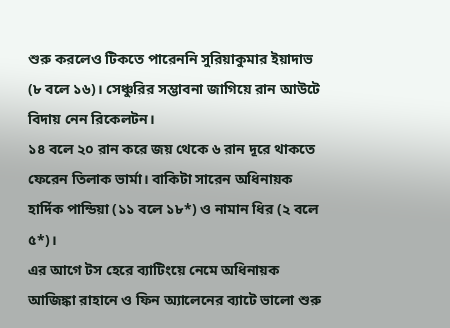শুরু করলেও টিকতে পারেননি সুরিয়াকুমার ইয়াদাভ (৮ বলে ১৬)। সেঞ্চুরির সম্ভাবনা জাগিয়ে রান আউটে বিদায় নেন রিকেলটন।
১৪ বলে ২০ রান করে জয় থেকে ৬ রান দূরে থাকতে ফেরেন তিলাক ভার্মা। বাকিটা সারেন অধিনায়ক হার্দিক পান্ডিয়া (১১ বলে ১৮*) ও নামান ধির (২ বলে ৫*)।
এর আগে টস হেরে ব্যাটিংয়ে নেমে অধিনায়ক আজিঙ্কা রাহানে ও ফিন অ্যালেনের ব্যাটে ভালো শুরু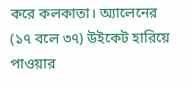করে কলকাতা। অ্যালেনের (১৭ বলে ৩৭) উইকেট হারিয়ে পাওয়ার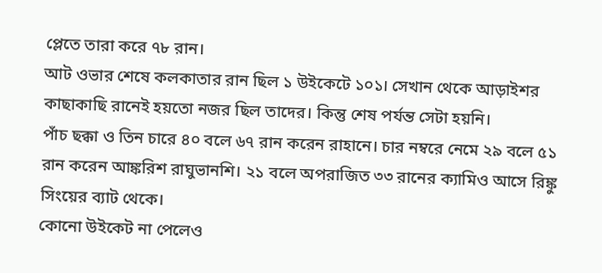প্লেতে তারা করে ৭৮ রান।
আট ওভার শেষে কলকাতার রান ছিল ১ উইকেটে ১০১। সেখান থেকে আড়াইশর কাছাকাছি রানেই হয়তো নজর ছিল তাদের। কিন্তু শেষ পর্যন্ত সেটা হয়নি।
পাঁচ ছক্কা ও তিন চারে ৪০ বলে ৬৭ রান করেন রাহানে। চার নম্বরে নেমে ২৯ বলে ৫১ রান করেন আঙ্করিশ রাঘুভানশি। ২১ বলে অপরাজিত ৩৩ রানের ক্যামিও আসে রিঙ্কু সিংয়ের ব্যাট থেকে।
কোনো উইকেট না পেলেও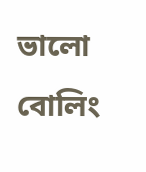ভালো বোলিং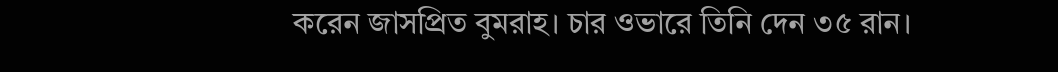করেন জাসপ্রিত বুমরাহ। চার ওভারে তিনি দেন ৩৫ রান।